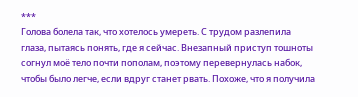***
Голова болела так, что хотелось умереть. С трудом разлепила глаза, пытаясь понять, где я сейчас. Внезапный приступ тошноты согнул моё тело почти пополам, поэтому перевернулась набок, чтобы было легче, если вдруг станет рвать. Похоже, что я получила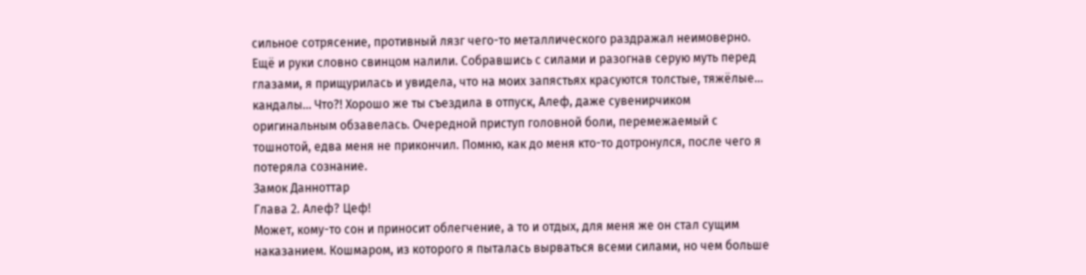сильное сотрясение, противный лязг чего-то металлического раздражал неимоверно. Ещё и руки словно свинцом налили. Собравшись с силами и разогнав серую муть перед глазами, я прищурилась и увидела, что на моих запястьях красуются толстые, тяжёлые... кандалы... Что?! Хорошо же ты съездила в отпуск, Алеф, даже сувенирчиком оригинальным обзавелась. Очередной приступ головной боли, перемежаемый с тошнотой, едва меня не прикончил. Помню, как до меня кто-то дотронулся, после чего я потеряла сознание.
Замок Данноттар
Глава 2. Алеф? Цеф!
Может, кому-то сон и приносит облегчение, а то и отдых, для меня же он стал сущим наказанием. Кошмаром, из которого я пыталась вырваться всеми силами, но чем больше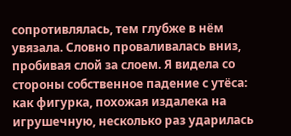сопротивлялась, тем глубже в нём увязала. Словно проваливалась вниз, пробивая слой за слоем. Я видела со стороны собственное падение с утёса: как фигурка, похожая издалека на игрушечную, несколько раз ударилась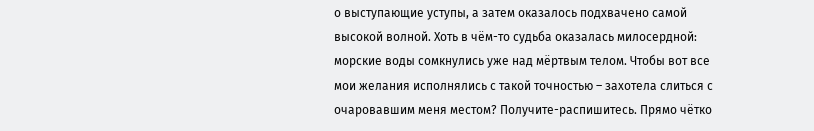о выступающие уступы, а затем оказалось подхвачено самой высокой волной. Хоть в чём-то судьба оказалась милосердной: морские воды сомкнулись уже над мёртвым телом. Чтобы вот все мои желания исполнялись с такой точностью – захотела слиться с очаровавшим меня местом? Получите-распишитесь. Прямо чётко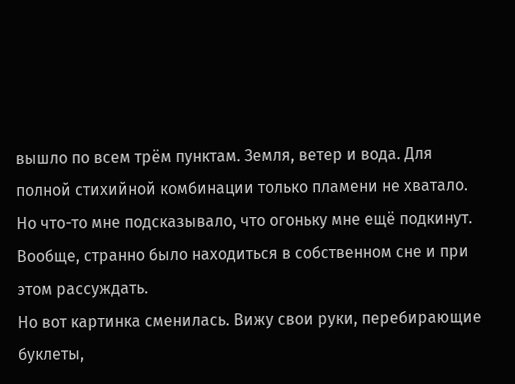вышло по всем трём пунктам. Земля, ветер и вода. Для полной стихийной комбинации только пламени не хватало. Но что-то мне подсказывало, что огоньку мне ещё подкинут. Вообще, странно было находиться в собственном сне и при этом рассуждать.
Но вот картинка сменилась. Вижу свои руки, перебирающие буклеты,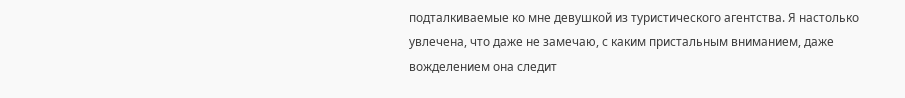подталкиваемые ко мне девушкой из туристического агентства. Я настолько увлечена, что даже не замечаю, с каким пристальным вниманием, даже вожделением она следит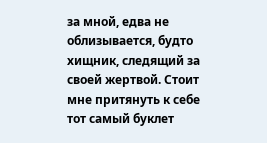за мной, едва не облизывается, будто хищник, следящий за своей жертвой. Стоит мне притянуть к себе тот самый буклет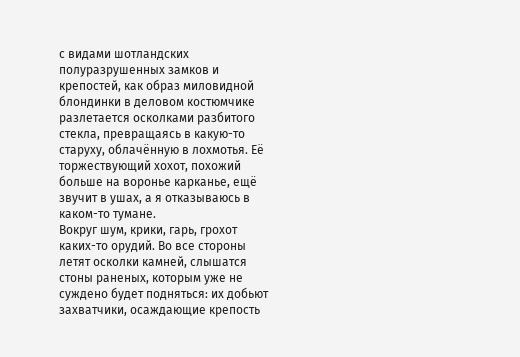с видами шотландских полуразрушенных замков и крепостей, как образ миловидной блондинки в деловом костюмчике разлетается осколками разбитого стекла, превращаясь в какую-то старуху, облачённую в лохмотья. Её торжествующий хохот, похожий больше на воронье карканье, ещё звучит в ушах, а я отказываюсь в каком-то тумане.
Вокруг шум, крики, гарь, грохот каких-то орудий. Во все стороны летят осколки камней, слышатся стоны раненых, которым уже не суждено будет подняться: их добьют захватчики, осаждающие крепость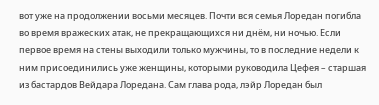вот уже на продолжении восьми месяцев. Почти вся семья Лоредан погибла во время вражеских атак, не прекращающихся ни днём, ни ночью. Если первое время на стены выходили только мужчины, то в последние недели к ним присоединились уже женщины, которыми руководила Цефея – старшая из бастардов Вейдара Лоредана. Сам глава рода, лэйр Лоредан был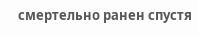смертельно ранен спустя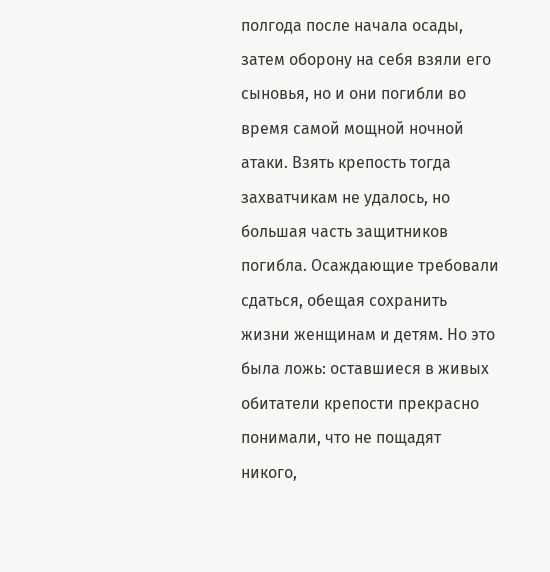полгода после начала осады, затем оборону на себя взяли его сыновья, но и они погибли во время самой мощной ночной атаки. Взять крепость тогда захватчикам не удалось, но большая часть защитников погибла. Осаждающие требовали сдаться, обещая сохранить жизни женщинам и детям. Но это была ложь: оставшиеся в живых обитатели крепости прекрасно понимали, что не пощадят никого,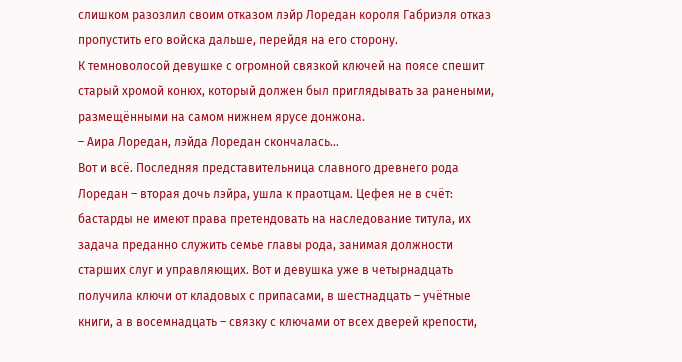слишком разозлил своим отказом лэйр Лоредан короля Габриэля отказ пропустить его войска дальше, перейдя на его сторону.
К темноволосой девушке с огромной связкой ключей на поясе спешит старый хромой конюх, который должен был приглядывать за ранеными, размещёнными на самом нижнем ярусе донжона.
– Аира Лоредан, лэйда Лоредан скончалась...
Вот и всё. Последняя представительница славного древнего рода Лоредан – вторая дочь лэйра, ушла к праотцам. Цефея не в счёт: бастарды не имеют права претендовать на наследование титула, их задача преданно служить семье главы рода, занимая должности старших слуг и управляющих. Вот и девушка уже в четырнадцать получила ключи от кладовых с припасами, в шестнадцать – учётные книги, а в восемнадцать – связку с ключами от всех дверей крепости,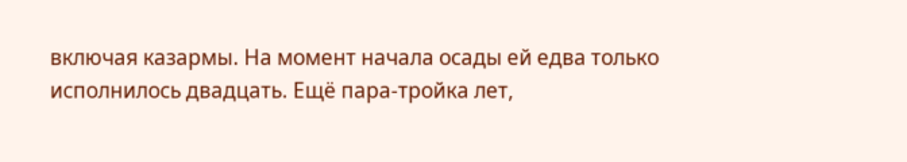включая казармы. На момент начала осады ей едва только исполнилось двадцать. Ещё пара-тройка лет,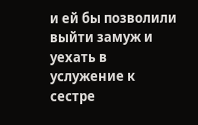и ей бы позволили выйти замуж и уехать в услужение к сестре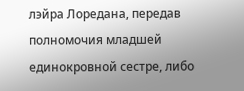лэйра Лоредана, передав полномочия младшей единокровной сестре, либо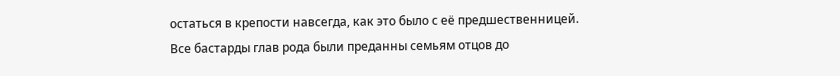остаться в крепости навсегда, как это было с её предшественницей. Все бастарды глав рода были преданны семьям отцов до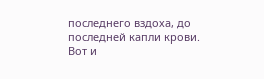последнего вздоха, до последней капли крови. Вот и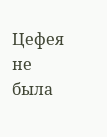Цефея не была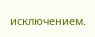исключением.